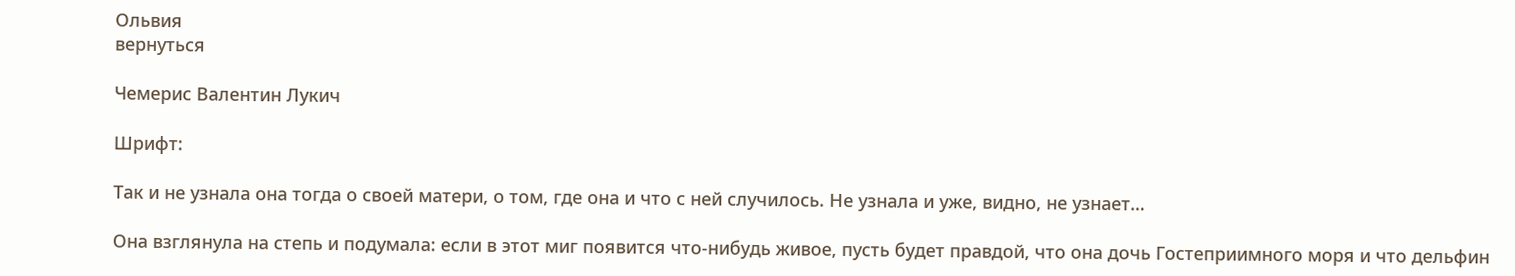Ольвия
вернуться

Чемерис Валентин Лукич

Шрифт:

Так и не узнала она тогда о своей матери, о том, где она и что с ней случилось. Не узнала и уже, видно, не узнает…

Она взглянула на степь и подумала: если в этот миг появится что-нибудь живое, пусть будет правдой, что она дочь Гостеприимного моря и что дельфин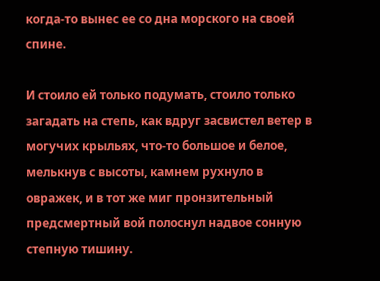когда-то вынес ее со дна морского на своей спине.

И стоило ей только подумать, стоило только загадать на степь, как вдруг засвистел ветер в могучих крыльях, что-то большое и белое, мелькнув с высоты, камнем рухнуло в овражек, и в тот же миг пронзительный предсмертный вой полоснул надвое сонную степную тишину.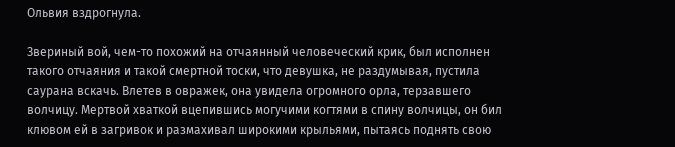Ольвия вздрогнула.

Звериный вой, чем-то похожий на отчаянный человеческий крик, был исполнен такого отчаяния и такой смертной тоски, что девушка, не раздумывая, пустила саурана вскачь. Влетев в овражек, она увидела огромного орла, терзавшего волчицу. Мертвой хваткой вцепившись могучими когтями в спину волчицы, он бил клювом ей в загривок и размахивал широкими крыльями, пытаясь поднять свою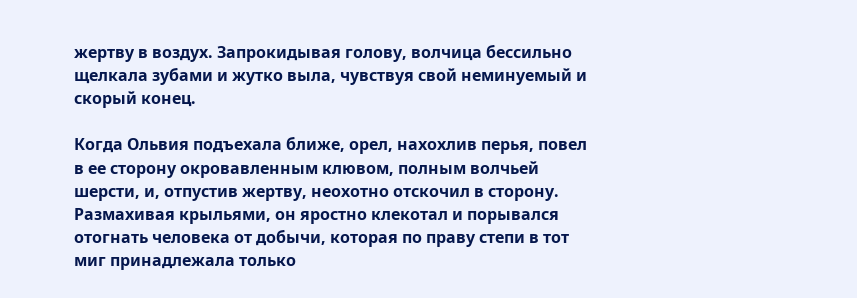жертву в воздух. Запрокидывая голову, волчица бессильно щелкала зубами и жутко выла, чувствуя свой неминуемый и скорый конец.

Когда Ольвия подъехала ближе, орел, нахохлив перья, повел в ее сторону окровавленным клювом, полным волчьей шерсти, и, отпустив жертву, неохотно отскочил в сторону. Размахивая крыльями, он яростно клекотал и порывался отогнать человека от добычи, которая по праву степи в тот миг принадлежала только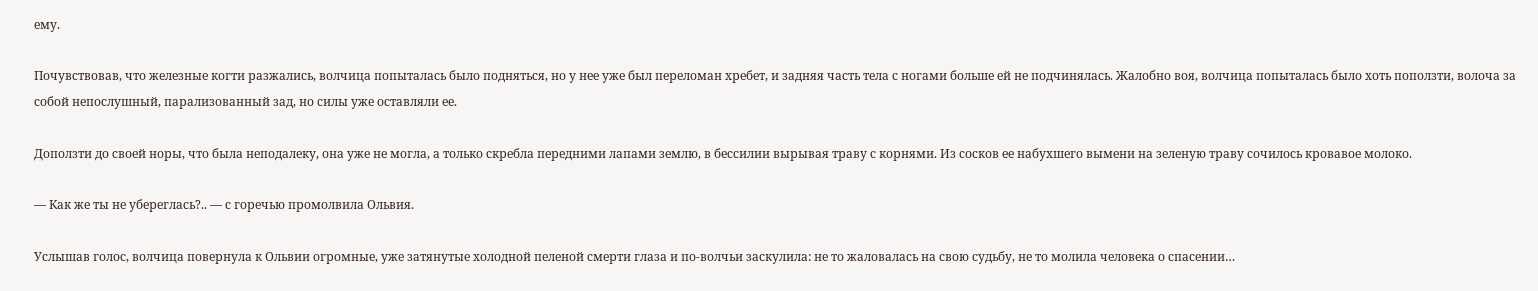ему.

Почувствовав, что железные когти разжались, волчица попыталась было подняться, но у нее уже был переломан хребет, и задняя часть тела с ногами больше ей не подчинялась. Жалобно воя, волчица попыталась было хоть поползти, волоча за собой непослушный, парализованный зад, но силы уже оставляли ее.

Доползти до своей норы, что была неподалеку, она уже не могла, а только скребла передними лапами землю, в бессилии вырывая траву с корнями. Из сосков ее набухшего вымени на зеленую траву сочилось кровавое молоко.

— Как же ты не убереглась?.. — с горечью промолвила Ольвия.

Услышав голос, волчица повернула к Ольвии огромные, уже затянутые холодной пеленой смерти глаза и по-волчьи заскулила: не то жаловалась на свою судьбу, не то молила человека о спасении…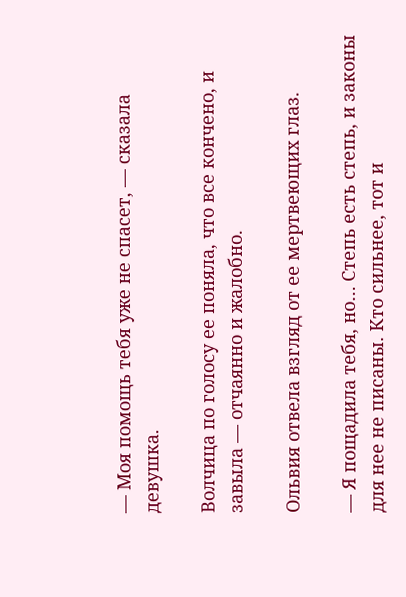— Моя помощь тебя уже не спасет, — сказала девушка.

Волчица по голосу ее поняла, что все кончено, и завыла — отчаянно и жалобно.

Ольвия отвела взгляд от ее мертвеющих глаз.

— Я пощадила тебя, но… Степь есть степь, и законы для нее не писаны. Кто сильнее, тот и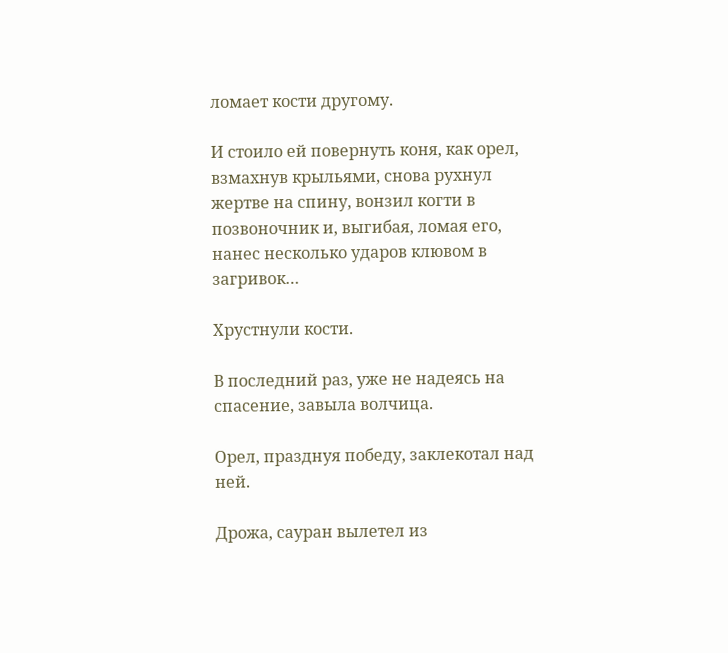ломает кости другому.

И стоило ей повернуть коня, как орел, взмахнув крыльями, снова рухнул жертве на спину, вонзил когти в позвоночник и, выгибая, ломая его, нанес несколько ударов клювом в загривок…

Хрустнули кости.

В последний раз, уже не надеясь на спасение, завыла волчица.

Орел, празднуя победу, заклекотал над ней.

Дрожа, сауран вылетел из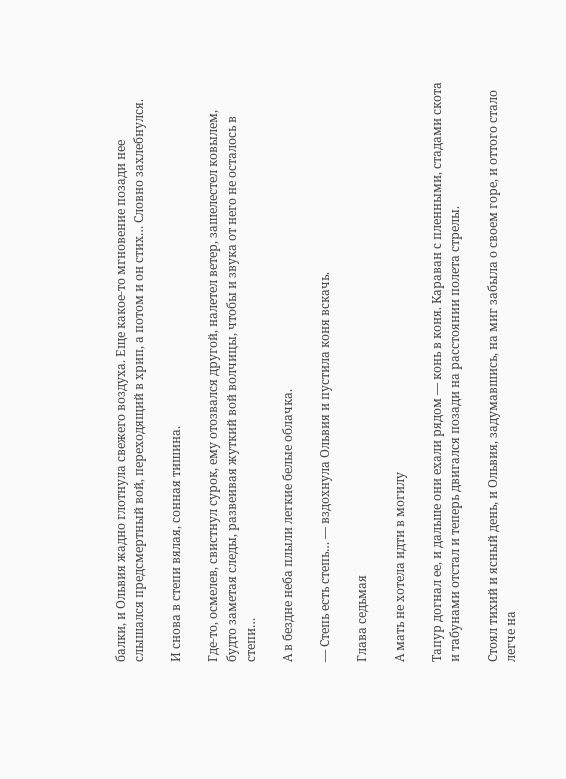балки, и Ольвия жадно глотнула свежего воздуха. Еще какое-то мгновение позади нее слышался предсмертный вой, переходящий в хрип, а потом и он стих… Словно захлебнулся.

И снова в степи вялая, сонная тишина.

Где-то, осмелев, свистнул сурок, ему отозвался другой, налетел ветер, зашелестел ковылем, будто заметая следы, развеивая жуткий вой волчицы, чтобы и звука от него не осталось в степи…

А в бездне неба плыли легкие белые облачка.

— Степь есть степь… — вздохнула Ольвия и пустила коня вскачь.

Глава седьмая

А мать не хотела идти в могилу

Тапур догнал ее, и дальше они ехали рядом — конь в коня. Караван с пленными, стадами скота и табунами отстал и теперь двигался позади на расстоянии полета стрелы.

Стоял тихий и ясный день, и Ольвия, задумавшись, на миг забыла о своем горе, и оттого стало легче на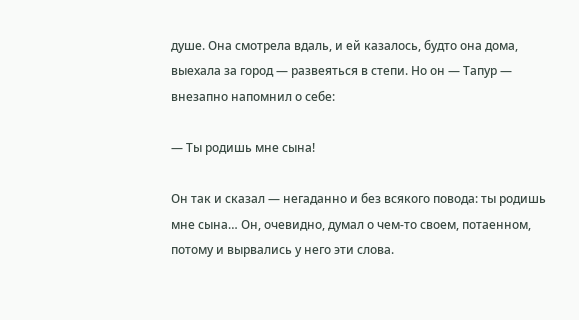душе. Она смотрела вдаль, и ей казалось, будто она дома, выехала за город — развеяться в степи. Но он — Тапур — внезапно напомнил о себе:

— Ты родишь мне сына!

Он так и сказал — негаданно и без всякого повода: ты родишь мне сына… Он, очевидно, думал о чем-то своем, потаенном, потому и вырвались у него эти слова.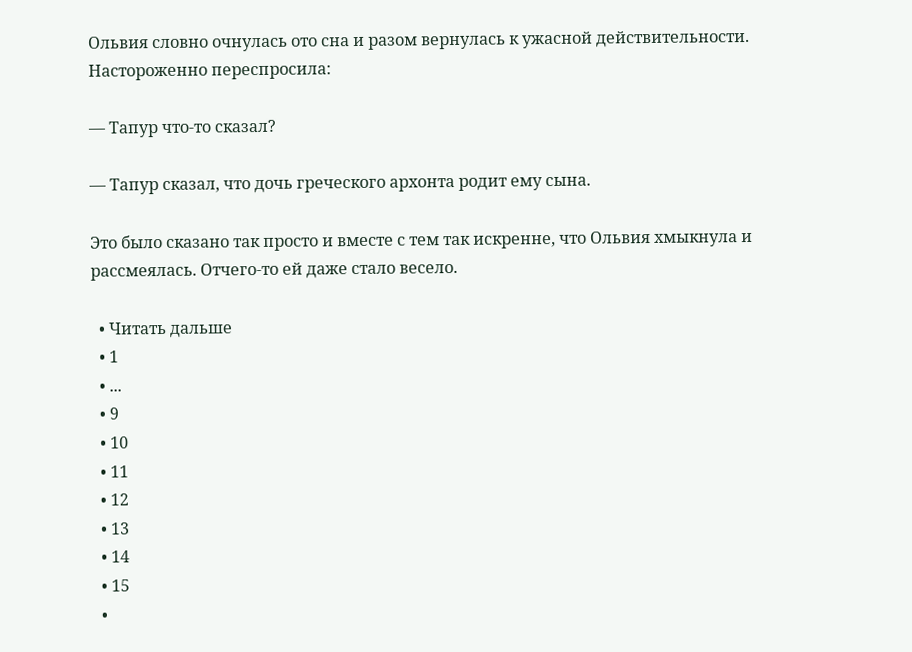Ольвия словно очнулась ото сна и разом вернулась к ужасной действительности. Настороженно переспросила:

— Тапур что-то сказал?

— Тапур сказал, что дочь греческого архонта родит ему сына.

Это было сказано так просто и вместе с тем так искренне, что Ольвия хмыкнула и рассмеялась. Отчего-то ей даже стало весело.

  • Читать дальше
  • 1
  • ...
  • 9
  • 10
  • 11
  • 12
  • 13
  • 14
  • 15
  •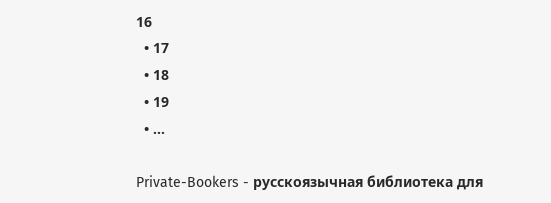16
  • 17
  • 18
  • 19
  • ...

Private-Bookers - русскоязычная библиотека для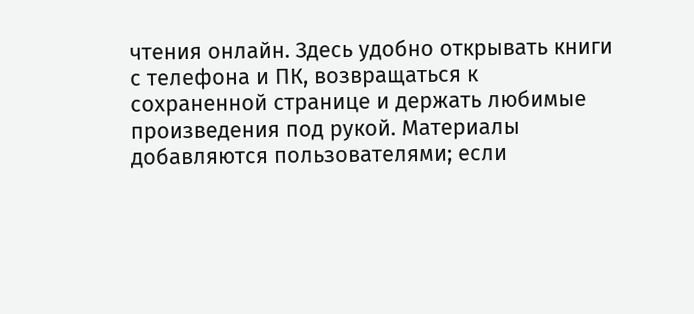чтения онлайн. Здесь удобно открывать книги с телефона и ПК, возвращаться к сохраненной странице и держать любимые произведения под рукой. Материалы добавляются пользователями; если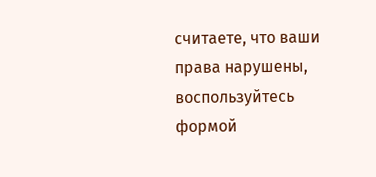считаете, что ваши права нарушены, воспользуйтесь формой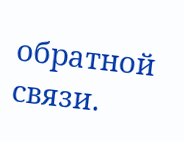обратной связи.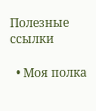Полезные ссылки

  • Моя полка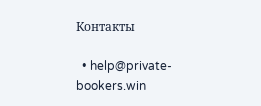Контакты

  • help@private-bookers.win